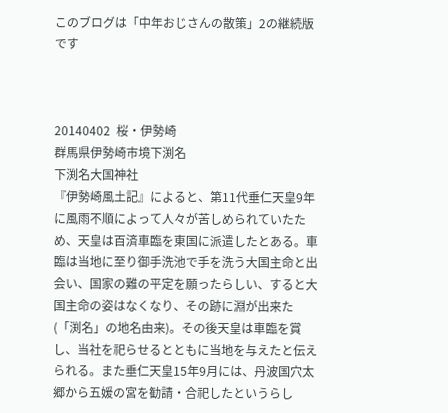このブログは「中年おじさんの散策」2の継続版です



20140402  桜・伊勢崎
群馬県伊勢崎市境下渕名
下渕名大国神社
『伊勢崎風土記』によると、第11代垂仁天皇9年に風雨不順によって人々が苦しめられていたため、天皇は百済車臨を東国に派遣したとある。車臨は当地に至り御手洗池で手を洗う大国主命と出会い、国家の難の平定を願ったらしい、すると大国主命の姿はなくなり、その跡に淵が出来た(「渕名」の地名由来)。その後天皇は車臨を賞し、当社を祀らせるとともに当地を与えたと伝えられる。また垂仁天皇15年9月には、丹波国穴太郷から五媛の宮を勧請・合祀したというらし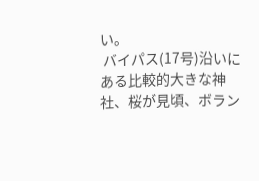い。
 バイパス(17号)沿いにある比較的大きな神社、桜が見頃、ボラン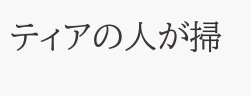ティアの人が掃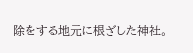除をする地元に根ざした神社。